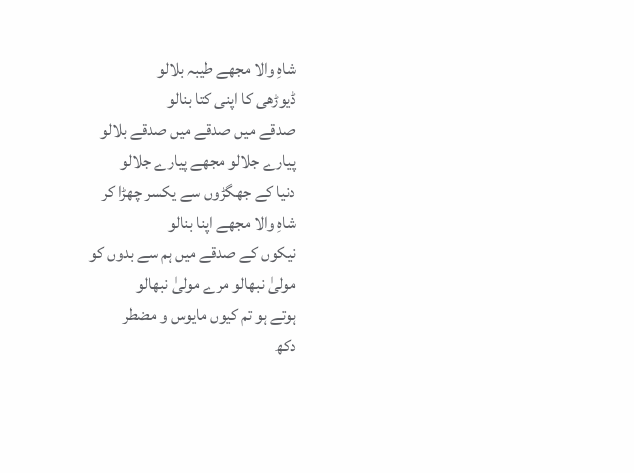شاہِ والا مجھے طیبہ بلالو
ڈیوڑھی کا اپنی کتا بنالو
صدقے میں صدقے میں صدقے بلالو
پیارے جلالو مجھے پیارے جلالو
دنیا کے جھگڑوں سے یکسر چھڑا کر
شاہِ والا مجھے اپنا بنالو
نیکوں کے صدقے میں ہم سے بدوں کو
مولیٰ نبھالو مرے مولیٰ نبھالو
ہوتے ہو تم کیوں مایوس و مضطر
دکھ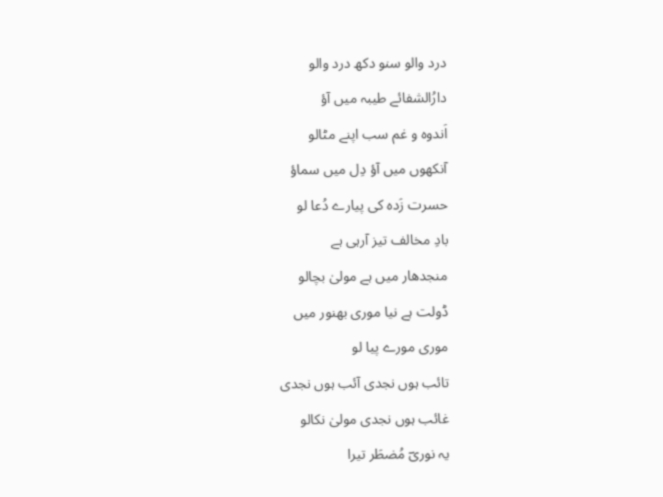درد والو سنو دکھ درد والو
دارُالشفائے طیبہ میں آؤ
اَندوہ و غم سب اپنے مٹالو
آنکھوں میں آؤ دِل میں سماؤ
حسرت زَدہ کی پیارے دُعا لو
بادِ مخالف تیز آرہی ہے
منجدھار میں ہے مولیٰ بچالو
ڈولت ہے نیا موری بھنور میں
موری مورے پیا لو
تائب ہوں نجدی آئب ہوں نجدی
غائب ہوں نجدی مولیٰ نکالو
یہ نوریؔ مُضطَر تیرا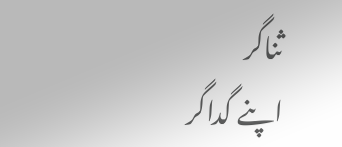ثناگر
اپنے گداگر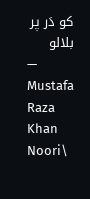کو دَر پر بلالو
— Mustafa Raza Khan Noori\